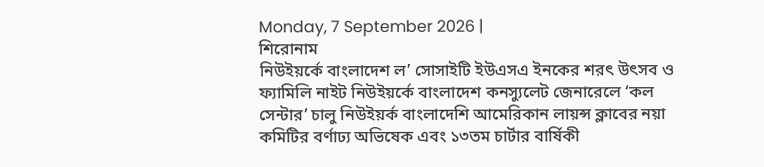Monday, 7 September 2026 |
শিরোনাম
নিউইয়র্কে বাংলাদেশ ল’ সোসাইটি ইউএসএ ইনকের শরৎ উৎসব ও ফ্যামিলি নাইট নিউইয়র্কে বাংলাদেশ কনস্যুলেট জেনারেলে ‘কল সেন্টার’ চালু নিউইয়র্ক বাংলাদেশি আমেরিকান লায়ন্স ক্লাবের নয়া কমিটির বর্ণাঢ্য অভিষেক এবং ১৩তম চার্টার বার্ষিকী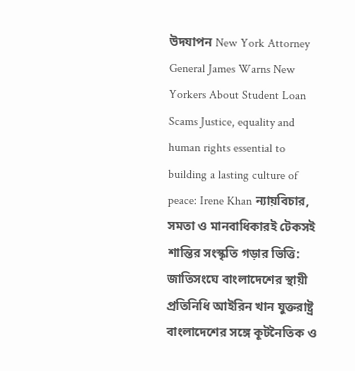উদযাপন New York Attorney General James Warns New Yorkers About Student Loan Scams Justice, equality and human rights essential to building a lasting culture of peace: Irene Khan ন্যায়বিচার, সমতা ও মানবাধিকারই টেকসই শান্তির সংস্কৃতি গড়ার ভিত্তি: জাতিসংঘে বাংলাদেশের স্থায়ী প্রতিনিধি আইরিন খান যুক্তরাষ্ট্র বাংলাদেশের সঙ্গে কূটনৈতিক ও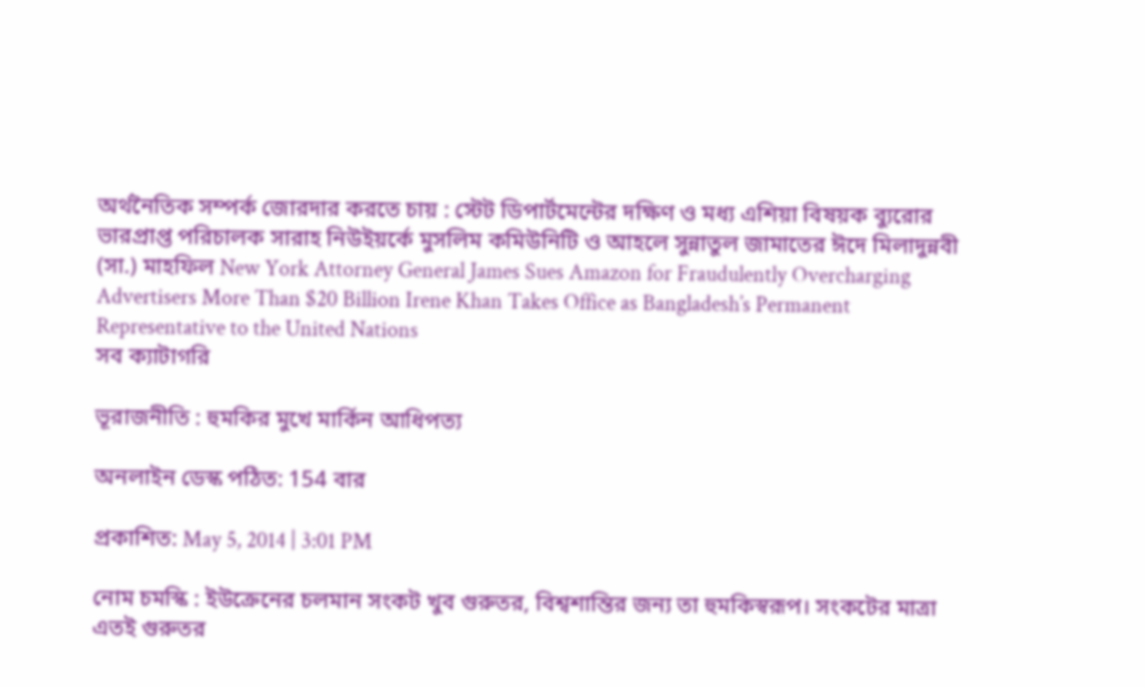অর্থনৈতিক সম্পর্ক জোরদার করতে চায় : স্টেট ডিপার্টমেন্টের দক্ষিণ ও মধ্য এশিয়া বিষয়ক ব্যুরোর ভারপ্রাপ্ত পরিচালক সারাহ নিউইয়র্কে মুসলিম কমিউনিটি ও আহলে সুন্নাতুল জামাতের ঈদে মিলাদুন্নবী (সা.) মাহফিল New York Attorney General James Sues Amazon for Fraudulently Overcharging Advertisers More Than $20 Billion Irene Khan Takes Office as Bangladesh’s Permanent Representative to the United Nations
সব ক্যাটাগরি

ভূরাজনীতি : হুমকির মুখে মার্কিন আধিপত্য

অনলাইন ডেস্ক পঠিত: 154 বার

প্রকাশিত: May 5, 2014 | 3:01 PM

নোম চমস্কি : ইউক্রেনের চলমান সংকট খুব গুরুতর, বিশ্বশান্তির জন্য তা হুমকিস্বরূপ। সংকটের মাত্রা এতই গুরুতর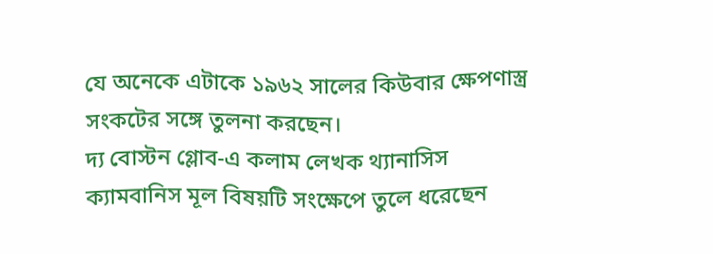যে অনেকে এটাকে ১৯৬২ সালের কিউবার ক্ষেপণাস্ত্র সংকটের সঙ্গে তুলনা করছেন।
দ্য বোস্টন গ্লোব-এ কলাম লেখক থ্যানাসিস ক্যামবানিস মূল বিষয়টি সংক্ষেপে তুলে ধরেছেন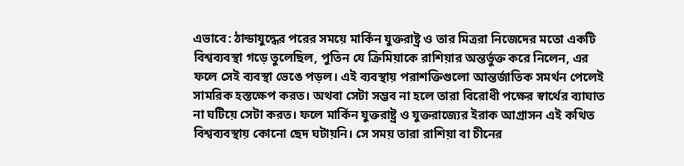এভাবে: ঠান্ডাযুদ্ধের পরের সময়ে মার্কিন যুক্তরাষ্ট্র ও তার মিত্ররা নিজেদের মতো একটি বিশ্বব্যবস্থা গড়ে তুলেছিল, পুতিন যে ক্রিমিয়াকে রাশিয়ার অন্তর্ভুক্ত করে নিলেন, এর ফলে সেই ব্যবস্থা ভেঙে পড়ল। এই ব্যবস্থায় পরাশক্তিগুলো আন্তর্জাতিক সমর্থন পেলেই সামরিক হস্তক্ষেপ করত। অথবা সেটা সম্ভব না হলে তারা বিরোধী পক্ষের স্বার্থের ব্যাঘাত না ঘটিয়ে সেটা করত। ফলে মার্কিন যুক্তরাষ্ট্র ও যুক্তরাজ্যের ইরাক আগ্রাসন এই কথিত বিশ্বব্যবস্থায় কোনো ছেদ ঘটায়নি। সে সময় তারা রাশিয়া বা চীনের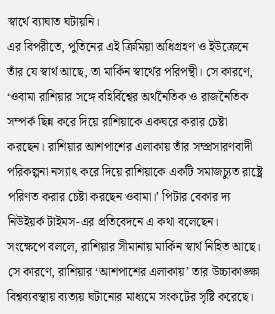স্বার্থে ব্যাঘাত ঘটায়নি।
এর বিপরীতে, পুতিনের এই ক্রিমিয়া অধিগ্রহণ ও ইউক্রেনে তাঁর যে স্বার্থ আছে, তা মার্কিন স্বার্থের পরিপন্থী। সে কারণে, ‘ওবামা রাশিয়ার সঙ্গে বহির্বিশ্বের অর্থনৈতিক ও রাজনৈতিক সম্পর্ক ছিন্ন করে দিয়ে রাশিয়াকে একঘরে করার চেষ্টা করছেন। রাশিয়ার আশপাশের এলাকায় তাঁর সম্প্রসারণবাদী পরিকল্পনা নস্যাৎ করে দিয়ে রাশিয়াকে একটি সমাজচ্যুত রাষ্ট্রে পরিণত করার চেষ্টা করছেন ওবামা।’ পিটার বেকার দ্য নিউইয়র্ক টাইমস-এর প্রতিবেদনে এ কথা বলেছেন।
সংক্ষেপে বললে, রাশিয়ার সীমানায় মার্কিন স্বার্থ নিহিত আছে। সে কারণে, রাশিয়ার ‘আশপাশের এলাকায়’ তার উচ্চাকাঙ্ক্ষা বিশ্বব্যবস্থায় ব্যত্যয় ঘটানোর মাধ্যমে সংকটের সৃষ্টি করেছে।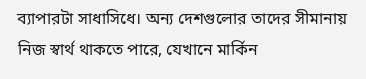ব্যাপারটা সাধাসিধে। অন্য দেশগুলোর তাদের সীমানায় নিজ স্বার্থ থাকতে পারে, যেখানে মার্কিন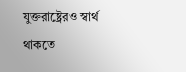যুক্তরাষ্ট্রেরও স্বার্থ থাকতে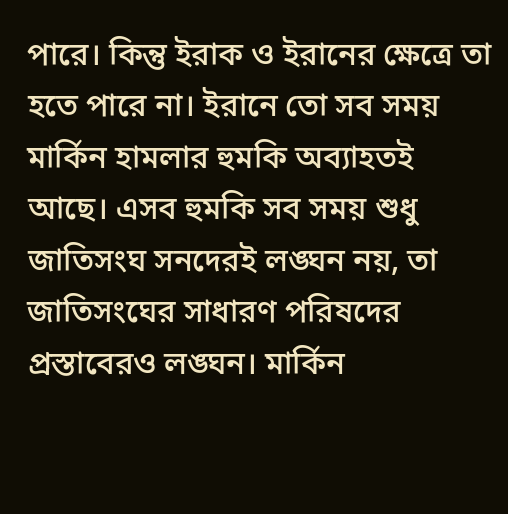পারে। কিন্তু ইরাক ও ইরানের ক্ষেত্রে তা হতে পারে না। ইরানে তো সব সময় মার্কিন হামলার হুমকি অব্যাহতই আছে। এসব হুমকি সব সময় শুধু জাতিসংঘ সনদেরই লঙ্ঘন নয়, তা জাতিসংঘের সাধারণ পরিষদের প্রস্তাবেরও লঙ্ঘন। মার্কিন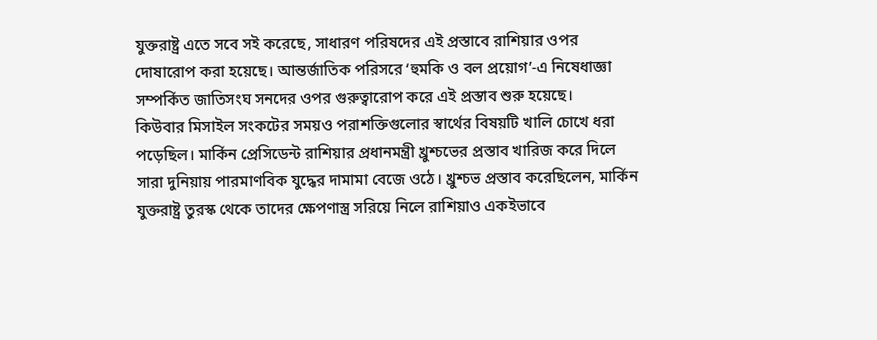যুক্তরাষ্ট্র এতে সবে সই করেছে, সাধারণ পরিষদের এই প্রস্তাবে রাশিয়ার ওপর দোষারোপ করা হয়েছে। আন্তর্জাতিক পরিসরে ‘হুমকি ও বল প্রয়োগ’-এ নিষেধাজ্ঞা সম্পর্কিত জাতিসংঘ সনদের ওপর গুরুত্বারোপ করে এই প্রস্তাব শুরু হয়েছে।
কিউবার মিসাইল সংকটের সময়ও পরাশক্তিগুলোর স্বার্থের বিষয়টি খালি চোখে ধরা পড়েছিল। মার্কিন প্রেসিডেন্ট রাশিয়ার প্রধানমন্ত্রী খ্রুশ্চভের প্রস্তাব খারিজ করে দিলে সারা দুনিয়ায় পারমাণবিক যুদ্ধের দামামা বেজে ওঠে। খ্রুশ্চভ প্রস্তাব করেছিলেন, মার্কিন যুক্তরাষ্ট্র তুরস্ক থেকে তাদের ক্ষেপণাস্ত্র সরিয়ে নিলে রাশিয়াও একইভাবে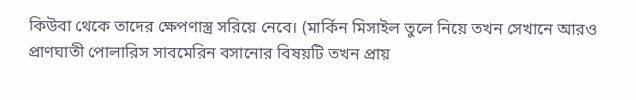কিউবা থেকে তাদের ক্ষেপণাস্ত্র সরিয়ে নেবে। (মার্কিন মিসাইল তুলে নিয়ে তখন সেখানে আরও প্রাণঘাতী পোলারিস সাবমেরিন বসানোর বিষয়টি তখন প্রায়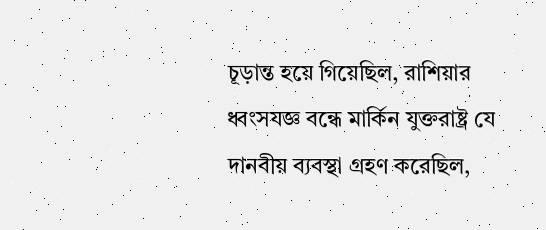চূড়ান্ত হয়ে গিয়েছিল, রাশিয়ার ধ্বংসযজ্ঞ বন্ধে মার্কিন যুক্তরাষ্ট্র যে দানবীয় ব্যবস্থা গ্রহণ করেছিল,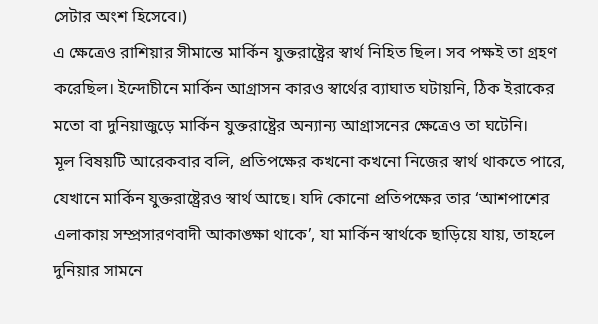সেটার অংশ হিসেবে।)
এ ক্ষেত্রেও রাশিয়ার সীমান্তে মার্কিন যুক্তরাষ্ট্রের স্বার্থ নিহিত ছিল। সব পক্ষই তা গ্রহণ করেছিল। ইন্দোচীনে মার্কিন আগ্রাসন কারও স্বার্থের ব্যাঘাত ঘটায়নি, ঠিক ইরাকের মতো বা দুনিয়াজুড়ে মার্কিন যুক্তরাষ্ট্রের অন্যান্য আগ্রাসনের ক্ষেত্রেও তা ঘটেনি।
মূল বিষয়টি আরেকবার বলি, প্রতিপক্ষের কখনো কখনো নিজের স্বার্থ থাকতে পারে, যেখানে মার্কিন যুক্তরাষ্ট্রেরও স্বার্থ আছে। যদি কোনো প্রতিপক্ষের তার ‘আশপাশের এলাকায় সম্প্রসারণবাদী আকাঙ্ক্ষা থাকে’, যা মার্কিন স্বার্থকে ছাড়িয়ে যায়, তাহলে দুনিয়ার সামনে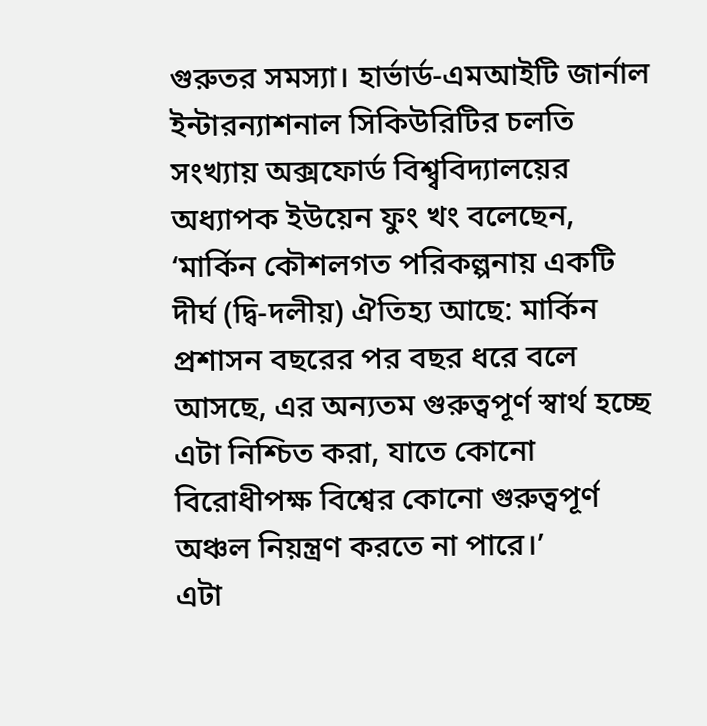গুরুতর সমস্যা। হার্ভার্ড-এমআইটি জার্নাল ইন্টারন্যাশনাল সিকিউরিটির চলতি সংখ্যায় অক্সফোর্ড বিশ্ব্ববিদ্যালয়ের অধ্যাপক ইউয়েন ফুং খং বলেছেন, ‘মার্কিন কৌশলগত পরিকল্পনায় একটি দীর্ঘ (দ্বি-দলীয়) ঐতিহ্য আছে: মার্কিন প্রশাসন বছরের পর বছর ধরে বলে আসছে, এর অন্যতম গুরুত্বপূর্ণ স্বার্থ হচ্ছে এটা নিশ্চিত করা, যাতে কোনো বিরোধীপক্ষ বিশ্বের কোনো গুরুত্বপূর্ণ অঞ্চল নিয়ন্ত্রণ করতে না পারে।’
এটা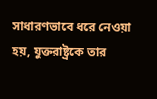সাধারণভাবে ধরে নেওয়া হয়, যুক্তরাষ্ট্রকে তার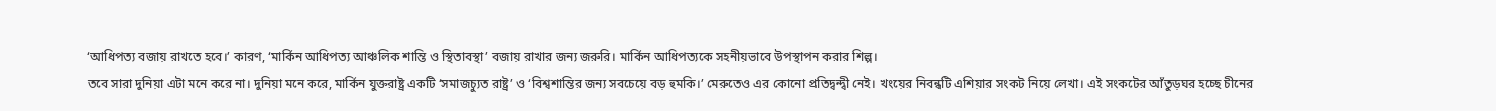‘আধিপত্য বজায় রাখতে হবে।’ কারণ, ‘মার্কিন আধিপত্য আঞ্চলিক শান্তি ও স্থিতাবস্থা’ বজায় রাখার জন্য জরুরি। মার্কিন আধিপত্যকে সহনীয়ভাবে উপস্থাপন করার শিল্প।
তবে সারা দুনিয়া এটা মনে করে না। দুনিয়া মনে করে, মার্কিন যুক্তরাষ্ট্র একটি ‘সমাজচ্যুত রাষ্ট্র’ ও ‘বিশ্বশান্তির জন্য সবচেয়ে বড় হুমকি।’ মেরুতেও এর কোনো প্রতিদ্বন্দ্বী নেই। খংয়ের নিবন্ধটি এশিয়ার সংকট নিয়ে লেখা। এই সংকটের আঁতুড়ঘর হচ্ছে চীনের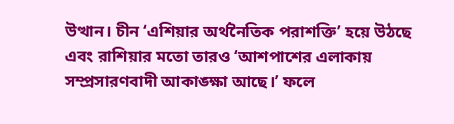উত্থান। চীন ‘এশিয়ার অর্থনৈতিক পরাশক্তি’ হয়ে উঠছে এবং রাশিয়ার মতো তারও ‘আশপাশের এলাকায় সম্প্রসারণবাদী আকাঙ্ক্ষা আছে।’ ফলে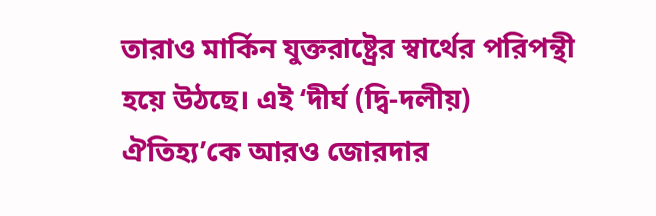তারাও মার্কিন যুক্তরাষ্ট্রের স্বার্থের পরিপন্থী হয়ে উঠছে। এই ‘দীর্ঘ (দ্বি-দলীয়) ঐতিহ্য’কে আরও জোরদার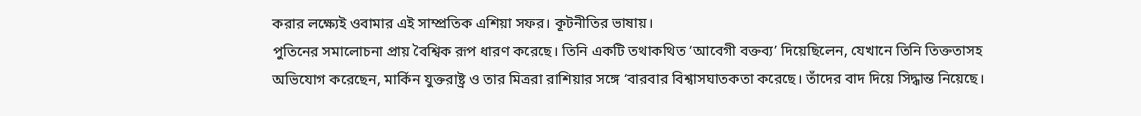করার লক্ষ্যেই ওবামার এই সাম্প্রতিক এশিয়া সফর। কূটনীতির ভাষায়।
পুতিনের সমালোচনা প্রায় বৈশ্বিক রূপ ধারণ করেছে। তিনি একটি তথাকথিত ‘আবেগী বক্তব্য’ দিয়েছিলেন, যেখানে তিনি তিক্ততাসহ অভিযোগ করেছেন, মার্কিন যুক্তরাষ্ট্র ও তার মিত্ররা রাশিয়ার সঙ্গে ‘বারবার বিশ্বাসঘাতকতা করেছে। তাঁদের বাদ দিয়ে সিদ্ধান্ত নিয়েছে।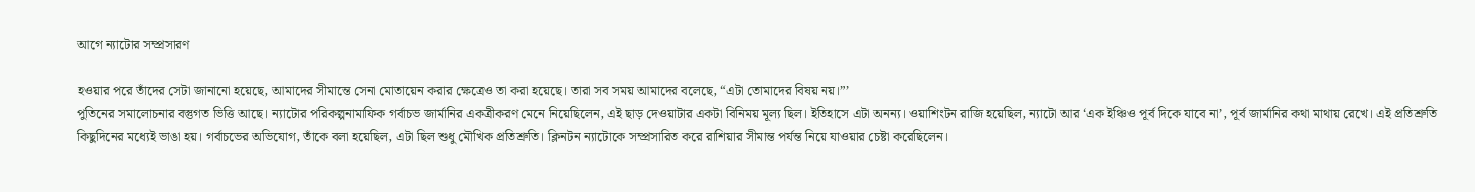আগে ন্যাটোর সম্প্রসারণ

হওয়ার পরে তাঁদের সেটা জানানো হয়েছে, আমাদের সীমান্তে সেনা মোতায়েন করার ক্ষেত্রেও তা করা হয়েছে। তারা সব সময় আমাদের বলেছে, “এটা তোমাদের বিষয় নয়।”’
পুতিনের সমালোচনার বস্তুগত ভিত্তি আছে। ন্যাটোর পরিকল্পনামাফিক গর্বাচভ জার্মানির একত্রীকরণ মেনে নিয়েছিলেন, এই ছাড় দেওয়াটার একটা বিনিময় মূল্য ছিল। ইতিহাসে এটা অনন্য। ওয়াশিংটন রাজি হয়েছিল, ন্যাটো আর ‘এক ইঞ্চিও পূর্ব দিকে যাবে না’, পূর্ব জার্মানির কথা মাথায় রেখে। এই প্রতিশ্রুতি কিছুদিনের মধ্যেই ভাঙা হয়। গর্বাচভের অভিযোগ, তাঁকে বলা হয়েছিল, এটা ছিল শুধু মৌখিক প্রতিশ্রুতি। ক্লিনটন ন্যাটোকে সম্প্রসারিত করে রাশিয়ার সীমান্ত পর্যন্ত নিয়ে যাওয়ার চেষ্টা করেছিলেন।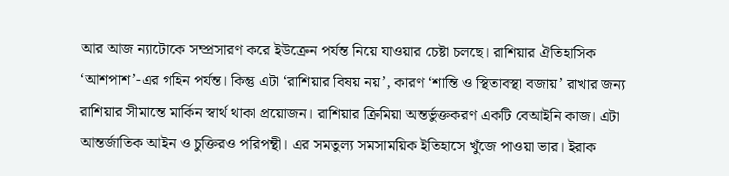আর আজ ন্যাটোকে সম্প্রসারণ করে ইউক্রেন পর্যন্ত নিয়ে যাওয়ার চেষ্টা চলছে। রাশিয়ার ঐতিহাসিক ‘আশপাশ’-এর গহিন পর্যন্ত। কিন্তু এটা ‘রাশিয়ার বিষয় নয়’, কারণ ‘শান্তি ও স্থিতাবস্থা বজায়’ রাখার জন্য রাশিয়ার সীমান্তে মার্কিন স্বার্থ থাকা প্রয়োজন। রাশিয়ার ক্রিমিয়া অন্তর্ভুক্তকরণ একটি বেআইনি কাজ। এটা আন্তর্জাতিক আইন ও চুক্তিরও পরিপন্থী। এর সমতুল্য সমসাময়িক ইতিহাসে খুঁজে পাওয়া ভার। ইরাক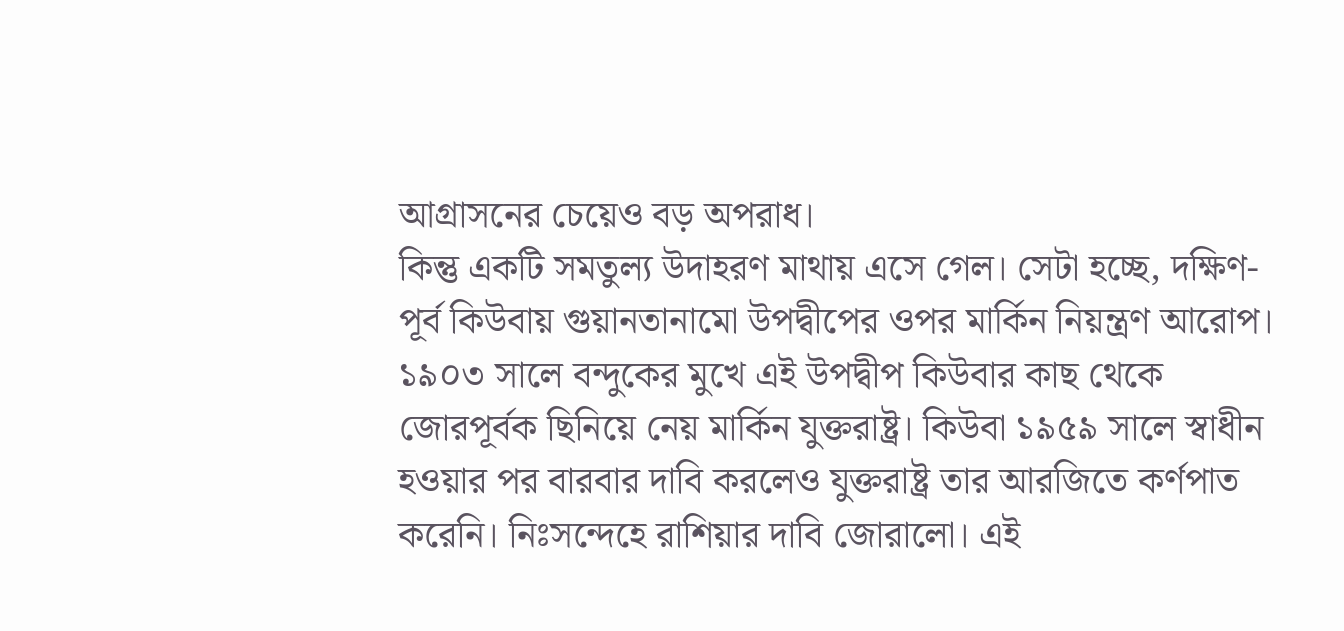আগ্রাসনের চেয়েও বড় অপরাধ।
কিন্তু একটি সমতুল্য উদাহরণ মাথায় এসে গেল। সেটা হচ্ছে, দক্ষিণ-পূর্ব কিউবায় গুয়ানতানামো উপদ্বীপের ওপর মার্কিন নিয়ন্ত্রণ আরোপ। ১৯০৩ সালে বন্দুকের মুখে এই উপদ্বীপ কিউবার কাছ থেকে জোরপূর্বক ছিনিয়ে নেয় মার্কিন যুক্তরাষ্ট্র। কিউবা ১৯৫৯ সালে স্বাধীন হওয়ার পর বারবার দাবি করলেও যুক্তরাষ্ট্র তার আরজিতে কর্ণপাত করেনি। নিঃসন্দেহে রাশিয়ার দাবি জোরালো। এই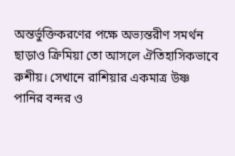অন্তর্ভুক্তিকরণের পক্ষে অভ্যন্তরীণ সমর্থন ছাড়াও ক্রিমিয়া তো আসলে ঐতিহাসিকভাবে রুশীয়। সেখানে রাশিয়ার একমাত্র উষ্ণ পানির বন্দর ও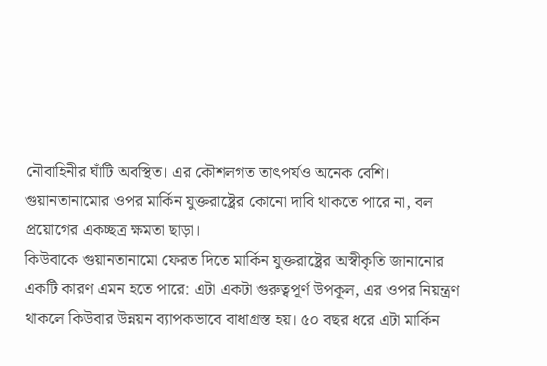নৌবাহিনীর ঘাঁটি অবস্থিত। এর কৌশলগত তাৎপর্যও অনেক বেশি। গুয়ানতানামোর ওপর মার্কিন যুক্তরাষ্ট্রের কোনো দাবি থাকতে পারে না, বল প্রয়োগের একচ্ছত্র ক্ষমতা ছাড়া।
কিউবাকে গুয়ানতানামো ফেরত দিতে মার্কিন যুক্তরাষ্ট্রের অস্বীকৃতি জানানোর একটি কারণ এমন হতে পারে: এটা একটা গুরুত্বপূর্ণ উপকূল, এর ওপর নিয়ন্ত্রণ থাকলে কিউবার উন্নয়ন ব্যাপকভাবে বাধাগ্রস্ত হয়। ৫০ বছর ধরে এটা মার্কিন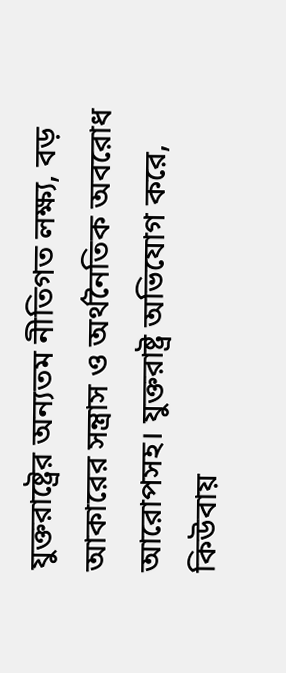যুক্তরাষ্ট্রের অন্যতম নীতিগত লক্ষ্য, বড় আকারের সন্ত্রাস ও অর্থনৈতিক অবরোধ আরোপসহ। যুক্তরাষ্ট্র অভিযোগ করে, কিউবায়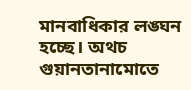মানবাধিকার লঙ্ঘন হচ্ছে। অথচ গুয়ানতানামোতে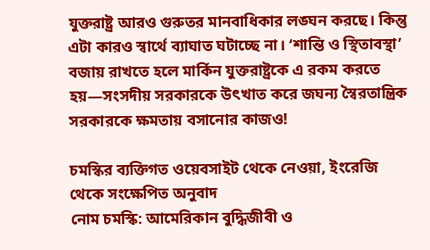যুক্তরাষ্ট্র আরও গুরুতর মানবাধিকার লঙ্ঘন করছে। কিন্তু এটা কারও স্বার্থে ব্যাঘাত ঘটাচ্ছে না। ‘শান্তি ও স্থিতাবস্থা’ বজায় রাখতে হলে মার্কিন যুক্তরাষ্ট্রকে এ রকম করতে হয়—সংসদীয় সরকারকে উৎখাত করে জঘন্য স্বৈরতান্ত্রিক সরকারকে ক্ষমতায় বসানোর কাজও!

চমস্কির ব্যক্তিগত ওয়েবসাইট থেকে নেওয়া, ইংরেজি থেকে সংক্ষেপিত অনুবাদ
নোম চমস্কি: আমেরিকান বুদ্ধিজীবী ও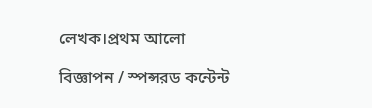লেখক।প্রথম আলো

বিজ্ঞাপন / স্পন্সরড কন্টেন্ট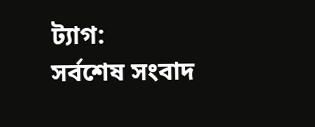ট্যাগ:
সর্বশেষ সংবাদ